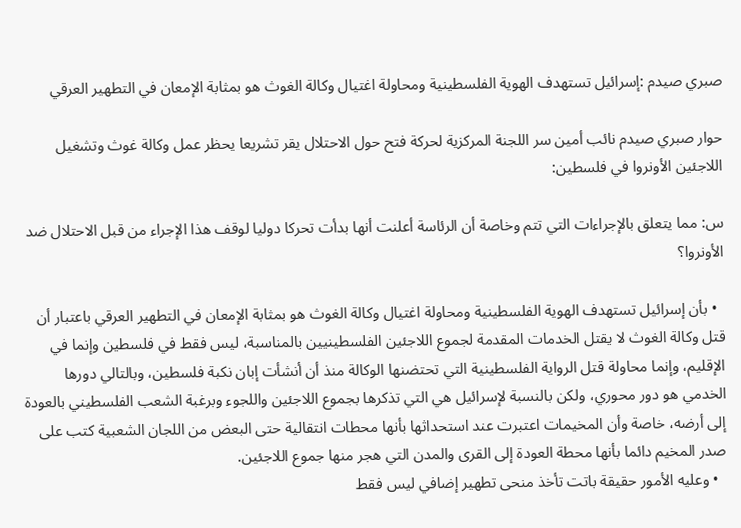صبري صيدم :إسرائيل تستهدف الهوية الفلسطينية ومحاولة اغتيال وكالة الغوث هو بمثابة الإمعان في التطهير العرقي

حوار صبري صيدم نائب أمين سر اللجنة المركزية لحركة فتح حول الاحتلال يقر تشريعا يحظر عمل وكالة غوث وتشغيل اللاجئين الأونروا في فلسطين:

س: مما يتعلق بالإجراءات التي تتم وخاصة أن الرئاسة أعلنت أنها بدأت تحركا دوليا لوقف هذا الإجراء من قبل الاحتلال ضد الأونروا؟

  • بأن إسرائيل تستهدف الهوية الفلسطينية ومحاولة اغتيال وكالة الغوث هو بمثابة الإمعان في التطهير العرقي باعتبار أن قتل وكالة الغوث لا يقتل الخدمات المقدمة لجموع اللاجئين الفلسطينيين بالمناسبة، ليس فقط في فلسطين وإنما في الإقليم، وإنما محاولة قتل الرواية الفلسطينية التي تحتضنها الوكالة منذ أن أنشأت إبان نكبة فلسطين، وبالتالي دورها الخدمي هو دور محوري، ولكن بالنسبة لإسرائيل هي التي تذكرها بجموع اللاجئين واللجوء وبرغبة الشعب الفلسطيني بالعودة إلى أرضه، خاصة وأن المخيمات اعتبرت عند استحداثها بأنها محطات انتقالية حتى البعض من اللجان الشعبية كتب على صدر المخيم دائما بأنها محطة العودة إلى القرى والمدن التي هجر منها جموع اللاجئين.
  • وعليه الأمور حقيقة باتت تأخذ منحى تطهير إضافي ليس فقط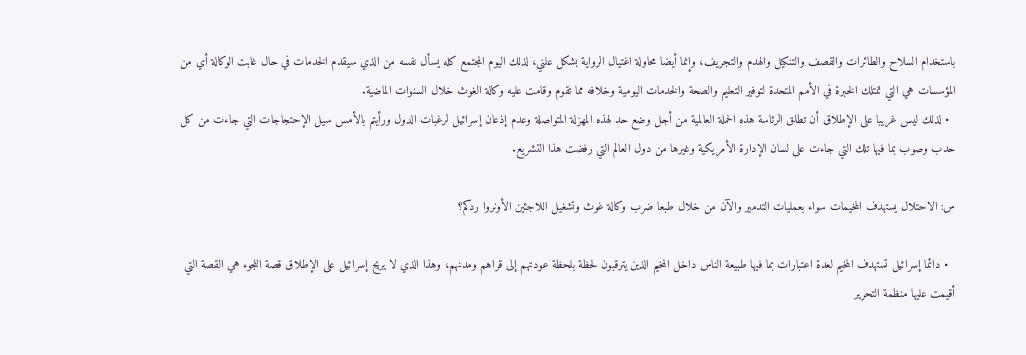باستخدام السلاح والطائرات والقصف والتنكيل والهدم والتجريف، وإنما أيضا محاولة اغتيال الرواية بشكل علني، لذلك اليوم المجتمع كله يسأل نفسه من الذي سيقدم الخدمات في حال غابت الوكالة أي من المؤسسات هي التي تمتلك الخبرة في الأمم المتحدة لتوفير التعليم والصحة والخدمات اليومية وخلافه مما تقوم وقامت عليه وكالة الغوث خلال السنوات الماضية.
  • لذلك ليس غريبا على الإطلاق أن تطلق الرئاسة هذه الحملة العالمية من أجل وضع حد لهذه المهزلة المتواصلة وعدم إذعان إسرائيل لرغبات الدول ورأيتم بالأمس سيل الإحتجاجات التي جاءت من كل حدب وصوب بما فيها تلك التي جاءت على لسان الإدارة الأمريكية وغيرها من دول العالم التي رفضت هذا التشريع.

س: الاحتلال يستهدف المخيمات سواء بعمليات التدمير والآن من خلال طبعا ضرب وكالة غوث وتشغيل اللاجئين الأونروا ردكم؟

  • دائما إسرائيل تستهدف المخيم لعدة اعتبارات بما فيها طبيعة الناس داخل المخيم الذين يترقبون لحظة بلحظة عودتهم إلى قراهم ومدنهم، وهذا الذي لا يريح إسرائيل على الإطلاق قصة اللجوء هي القصة التي أقيمت عليها منظمة التحرير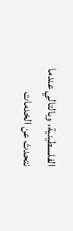الفلسطينية، وبالتالي عندما نتحدث عن الخدمات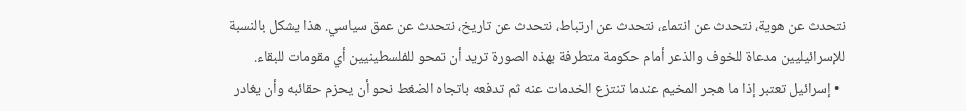نتحدث عن هوية، نتحدث عن انتماء، نتحدث عن ارتباط، نتحدث عن تاريخ، نتحدث عن عمق سياسي. هذا يشكل بالنسبة للإسرائيليين مدعاة للخوف والذعر أمام حكومة متطرفة بهذه الصورة تريد أن تمحو للفلسطينيين أي مقومات للبقاء.
  • إسرائيل تعتبر إذا ما هجر المخيم عندما تنتزع الخدمات عنه ثم تدفعه باتجاه الضغط نحو أن يحزم حقائبه وأن يغادر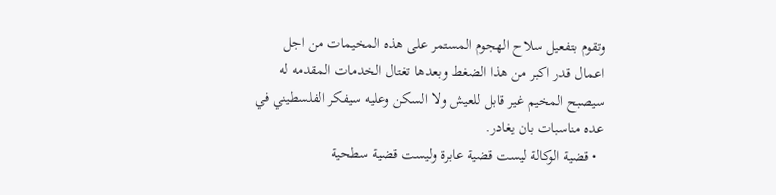وتقوم بتفعيل سلاح الهجوم المستمر على هذه المخيمات من اجل اعمال قدر اكبر من هذا الضغط وبعدها تغتال الخدمات المقدمه له سيصبح المخيم غير قابل للعيش ولا السكن وعليه سيفكر الفلسطيني في عده مناسبات بان يغادر.
  • قضية الوكالة ليست قضية عابرة وليست قضية سطحية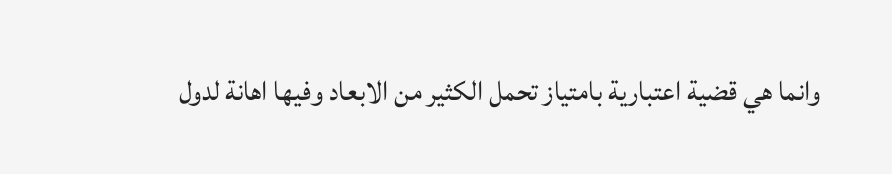وانما هي قضية اعتبارية بامتياز تحمل الكثير من الابعاد وفيها اهانة لدول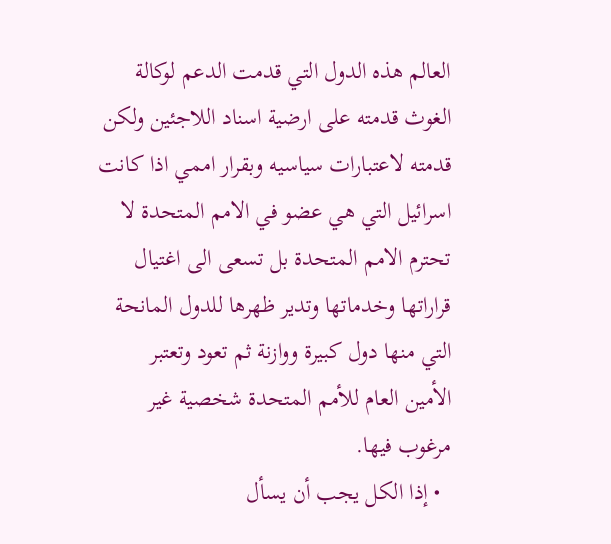العالم هذه الدول التي قدمت الدعم لوكالة الغوث قدمته على ارضية اسناد اللاجئين ولكن قدمته لاعتبارات سياسيه وبقرار اممي اذا كانت اسرائيل التي هي عضو في الامم المتحدة لا تحترم الامم المتحدة بل تسعى الى اغتيال قراراتها وخدماتها وتدير ظهرها للدول المانحة التي منها دول كبيرة ووازنة ثم تعود وتعتبر الأمين العام للأمم المتحدة شخصية غير مرغوب فيها.
  • إذا الكل يجب أن يسأل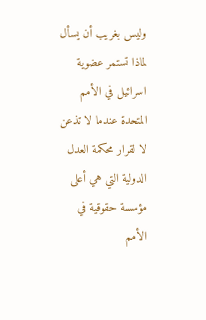وليس بغريب أن يسأل لماذا تستمر عضوية اسرائيل في الأمم المتحدة عندما لا تذعن لا لقرار محكمة العدل الدولية التي هي أعلى مؤسسة حقوقية في الأمم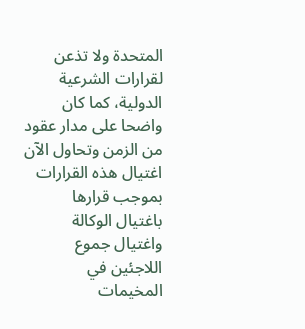المتحدة ولا تذعن لقرارات الشرعية الدولية، كما كان واضحا على مدار عقود من الزمن وتحاول الآن اغتيال هذه القرارات بموجب قرارها باغتيال الوكالة واغتيال جموع اللاجئين في المخيمات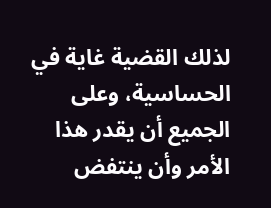لذلك القضية غاية في الحساسية، وعلى الجميع أن يقدر هذا الأمر وأن ينتفض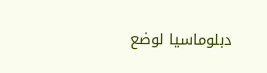دبلوماسيا لوضع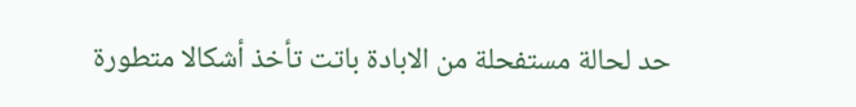حد لحالة مستفحلة من الابادة باتت تأخذ أشكالا متطورة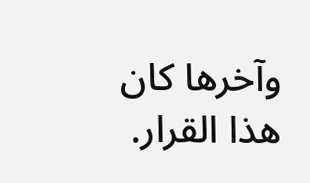وآخرها كان هذا القرار.